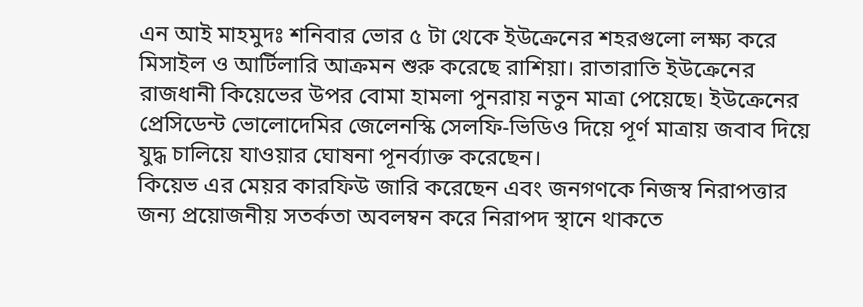এন আই মাহমুদঃ শনিবার ভোর ৫ টা থেকে ইউক্রেনের শহরগুলো লক্ষ্য করে মিসাইল ও আর্টিলারি আক্রমন শুরু করেছে রাশিয়া। রাতারাতি ইউক্রেনের রাজধানী কিয়েভের উপর বোমা হামলা পুনরায় নতুন মাত্রা পেয়েছে। ইউক্রেনের প্রেসিডেন্ট ভোলোদেমির জেলেনস্কি সেলফি-ভিডিও দিয়ে পূর্ণ মাত্রায় জবাব দিয়ে যুদ্ধ চালিয়ে যাওয়ার ঘোষনা পূনর্ব্যাক্ত করেছেন।
কিয়েভ এর মেয়র কারফিউ জারি করেছেন এবং জনগণকে নিজস্ব নিরাপত্তার জন্য প্রয়োজনীয় সতর্কতা অবলম্বন করে নিরাপদ স্থানে থাকতে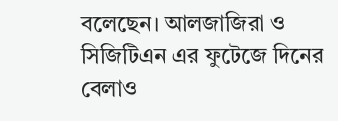বলেছেন। আলজাজিরা ও সিজিটিএন এর ফুটেজে দিনের বেলাও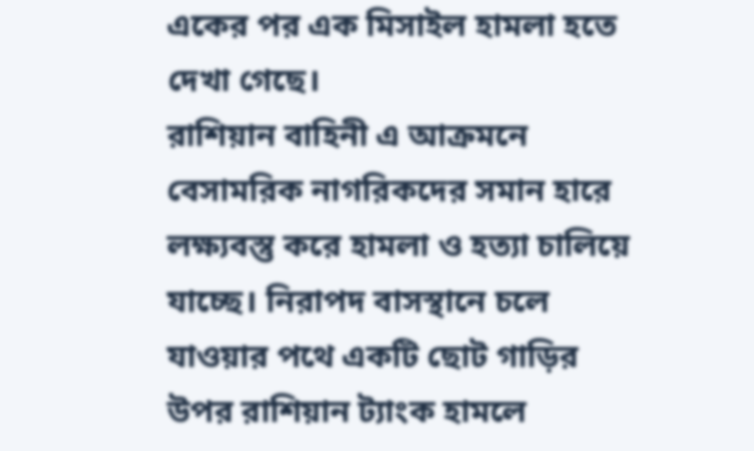একের পর এক মিসাইল হামলা হতে দেখা গেছে।
রাশিয়ান বাহিনী এ আক্রমনে বেসামরিক নাগরিকদের সমান হারে লক্ষ্যবস্তু করে হামলা ও হত্যা চালিয়ে যাচ্ছে। নিরাপদ বাসস্থানে চলে যাওয়ার পথে একটি ছোট গাড়ির উপর রাশিয়ান ট্যাংক হামলে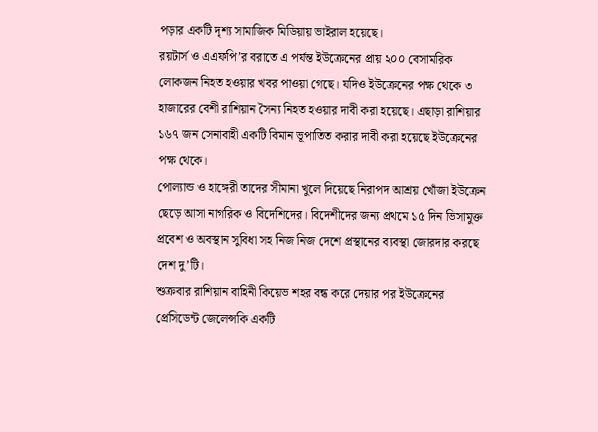পড়ার একটি দৃশ্য সামাজিক মিডিয়ায় ভাইরাল হয়েছে।
রয়টার্স ও এএফপি’র বরাতে এ পর্যন্ত ইউক্রেনের প্রায় ২০০ বেসামরিক লোকজন নিহত হওয়ার খবর পাওয়া গেছে। যদিও ইউক্রেনের পক্ষ থেকে ৩ হাজারের বেশী রাশিয়ান সৈন্য নিহত হওয়ার দাবী করা হয়েছে। এছাড়া রাশিয়ার ১৬৭ জন সেনাবাহী একটি বিমান ভূপাতিত করার দাবী করা হয়েছে ইউক্রেনের পক্ষ থেকে।
পোল্যান্ড ও হাঙ্গেরী তাদের সীমানা খুলে দিয়েছে নিরাপদ আশ্রয় খোঁজা ইউক্রেন ছেড়ে আসা নাগরিক ও বিদেশিদের। বিদেশীদের জন্য প্রথমে ১৫ দিন ভিসামুক্ত প্রবেশ ও অবস্থান সুবিধা সহ নিজ নিজ দেশে প্রস্থানের ব্যবস্থা জোরদার করছে দেশ দু’টি।
শুক্রবার রাশিয়ান বাহিনী কিয়েভ শহর বন্ধ করে দেয়ার পর ইউক্রেনের প্রেসিডেন্ট জেলেন্সকি একটি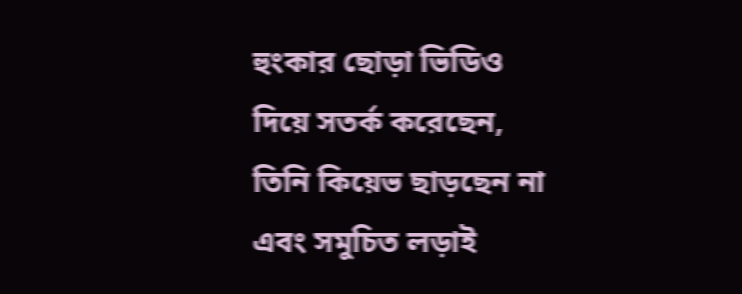হুংকার ছোড়া ভিডিও দিয়ে সতর্ক করেছেন, তিনি কিয়েভ ছাড়ছেন না এবং সমুচিত লড়াই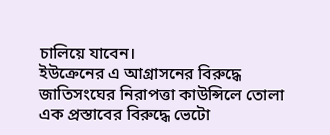চালিয়ে যাবেন।
ইউক্রেনের এ আগ্রাসনের বিরুদ্ধে জাতিসংঘের নিরাপত্তা কাউন্সিলে তোলা এক প্রস্তাবের বিরুদ্ধে ভেটো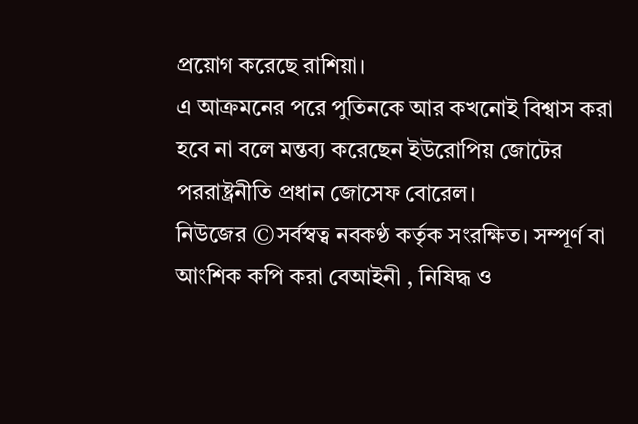প্রয়োগ করেছে রাশিয়া।
এ আক্রমনের পরে পুতিনকে আর কখনোই বিশ্বাস করা হবে না বলে মন্তব্য করেছেন ইউরোপিয় জোটের পররাষ্ট্রনীতি প্রধান জোসেফ বোরেল।
নিউজের ©সর্বস্বত্ব নবকণ্ঠ কর্তৃক সংরক্ষিত। সম্পূর্ণ বা আংশিক কপি করা বেআইনী , নিষিদ্ধ ও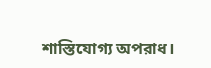শাস্তিযোগ্য অপরাধ।